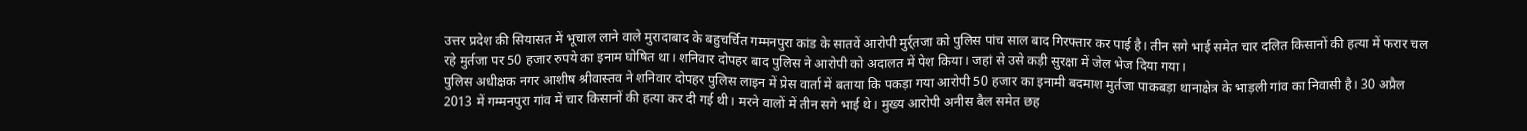उत्तर प्रदेश की सियासत में भूचाल लाने वाले मुरादाबाद के बहुचर्चित गम्मनपुरा कांड के सातवें आरोपी मुर्र्तजा को पुलिस पांच साल बाद गिरफ्तार कर पाई है। तीन सगे भाई समेत चार दलित किसानों की हत्या में फरार चल रहे मुर्तजा पर 50 हजार रुपये का इनाम घोषित था। शनिवार दोपहर बाद पुलिस ने आरोपी को अदालत में पेश किया। जहां से उसे कड़ी सुरक्षा में जेल भेज दिया गया।
पुलिस अधीक्षक नगर आशीष श्रीवास्तव ने शनिवार दोपहर पुलिस लाइन में प्रेस वार्ता में बताया कि पकड़ा गया आरोपी 50 हजार का इनामी बदमाश मुर्तजा पाकबड़ा थानाक्षेत्र के भाड़ली गांव का निवासी है। 30 अप्रैल 2013 में गम्मनपुरा गांव में चार किसानों की हत्या कर दी गई थी। मरने वालों में तीन सगे भाई थे। मुख्य आरोपी अनीस बैल समेत छह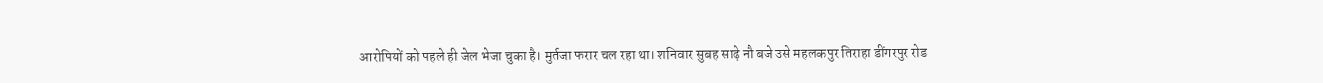आरोपियों को पहले ही जेल भेजा चुका है। मुर्तजा फरार चल रहा था। शनिवार सुबह साढ़े नौ बजे उसे महलकपुर तिराहा डींगरपुर रोड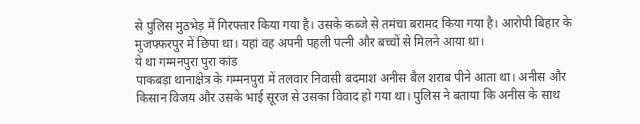से पुलिस मुठभेड़ में गिरफ्तार किया गया है। उसके कब्जे से तमंचा बरामद किया गया है। आरोपी बिहार के मुजफ्फरपुर में छिपा था। यहां वह अपनी पहली पत्नी और बच्चों से मिलने आया था।
ये था गम्मनपुरा पुरा कांड
पाकबड़ा थानाक्षेत्र के गम्मनपुरा में तलवार निवासी बदमाश अनीस बैल शराब पीने आता था। अनीस और किसान विजय और उसके भाई सूरज से उसका विवाद हो गया था। पुलिस ने बताया कि अनीस के साथ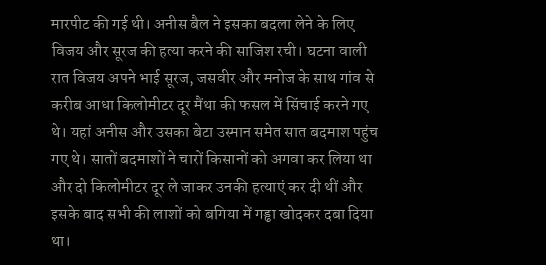मारपीट की गई थी। अनीस बैल ने इसका बदला लेने के लिए विजय और सूरज की हत्या करने की साजिश रची। घटना वाली रात विजय अपने भाई सूरज, जसवीर और मनोज के साथ गांव से करीब आधा किलोमीटर दूर मैंथा की फसल में सिंचाई करने गए थे। यहां अनीस और उसका बेटा उस्मान समेत सात बदमाश पहुंच गए थे। सातों बदमाशों ने चारों किसानों को अगवा कर लिया था और दो किलोमीटर दूर ले जाकर उनकी हत्याएं कर दी थीं और इसके बाद सभी की लाशों को बगिया में गड्ढा खोदकर दबा दिया था।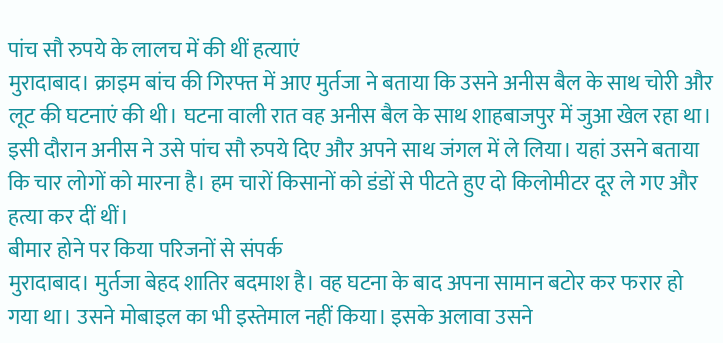पांच सौ रुपये के लालच में की थीं हत्याएं
मुरादाबाद। क्राइम बांच की गिरफ्त में आए मुर्तजा ने बताया कि उसने अनीस बैल के साथ चोरी और लूट की घटनाएं की थी। घटना वाली रात वह अनीस बैल के साथ शाहबाजपुर में जुआ खेल रहा था। इसी दौरान अनीस ने उसे पांच सौ रुपये दिए और अपने साथ जंगल में ले लिया। यहां उसने बताया कि चार लोगों को मारना है। हम चारों किसानों को डंडों से पीटते हुए दो किलोमीटर दूर ले गए और हत्या कर दीं थीं।
बीमार होने पर किया परिजनों से संपर्क
मुरादाबाद। मुर्तजा बेहद शातिर बदमाश है। वह घटना के बाद अपना सामान बटोर कर फरार हो गया था। उसने मोबाइल का भी इस्तेमाल नहीं किया। इसके अलावा उसने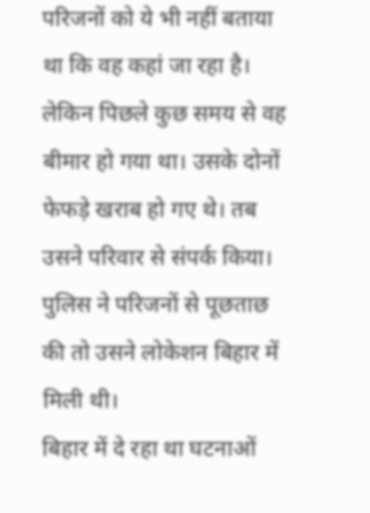परिजनों को ये भी नहीं बताया था कि वह कहां जा रहा है। लेकिन पिछले कुछ समय से वह बीमार हो गया था। उसके दोनों फेफड़े खराब हो गए थे। तब उसने परिवार से संपर्क किया। पुलिस ने परिजनों से पूछताछ की तो उसने लोकेशन बिहार में मिली थी।
बिहार में दे रहा था घटनाओं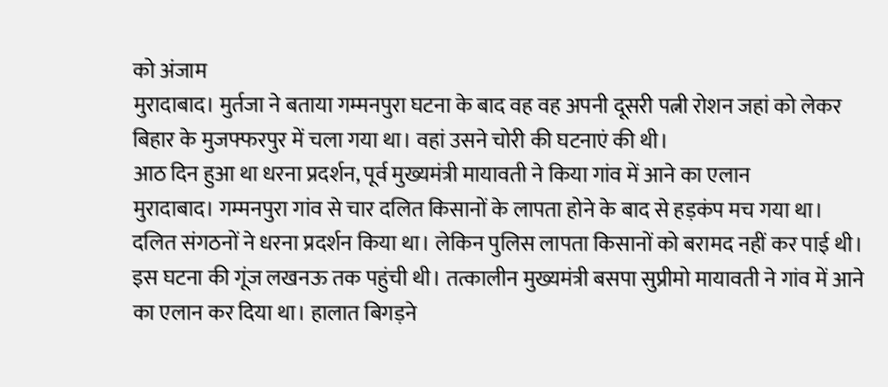को अंजाम
मुरादाबाद। मुर्तजा ने बताया गम्मनपुरा घटना के बाद वह वह अपनी दूसरी पत्नी रोशन जहां को लेकर बिहार के मुजफ्फरपुर में चला गया था। वहां उसने चोरी की घटनाएं की थी।
आठ दिन हुआ था धरना प्रदर्शन, पूर्व मुख्यमंत्री मायावती ने किया गांव में आने का एलान
मुरादाबाद। गम्मनपुरा गांव से चार दलित किसानों के लापता होने के बाद से हड़कंप मच गया था। दलित संगठनों ने धरना प्रदर्शन किया था। लेकिन पुलिस लापता किसानों को बरामद नहीं कर पाई थी। इस घटना की गूंज लखनऊ तक पहुंची थी। तत्कालीन मुख्यमंत्री बसपा सुप्रीमो मायावती ने गांव में आने का एलान कर दिया था। हालात बिगड़ने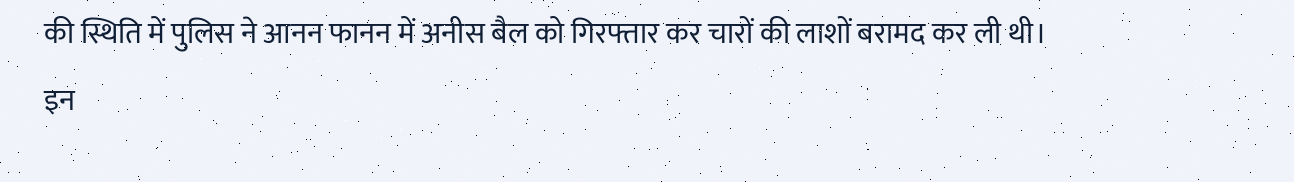की स्थिति में पुलिस ने आनन फानन में अनीस बैल को गिरफ्तार कर चारों की लाशों बरामद कर ली थी।
इन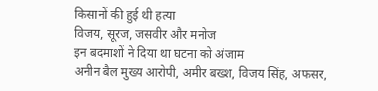किसानों की हुई थी हत्या
विजय, सूरज, जसवीर और मनोज
इन बदमाशों ने दिया था घटना को अंजाम
अनीन बैल मुख्य आरोपी, अमीर बख्श, विजय सिंह, अफसर,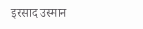इरसाद उस्मान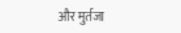और मुर्तजा